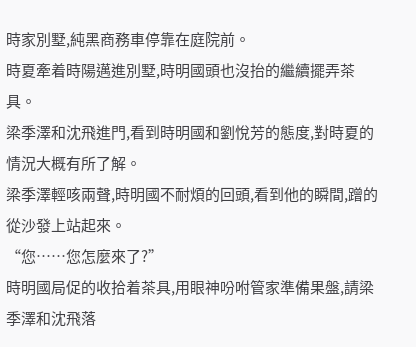時家別墅,純黑商務車停靠在庭院前。
時夏牽着時陽邁進別墅,時明國頭也沒抬的繼續擺弄茶具。
梁季澤和沈飛進門,看到時明國和劉悅芳的態度,對時夏的情況大概有所了解。
梁季澤輕咳兩聲,時明國不耐煩的回頭,看到他的瞬間,蹭的從沙發上站起來。
“您……您怎麼來了?”
時明國局促的收拾着茶具,用眼神吩咐管家準備果盤,請梁季澤和沈飛落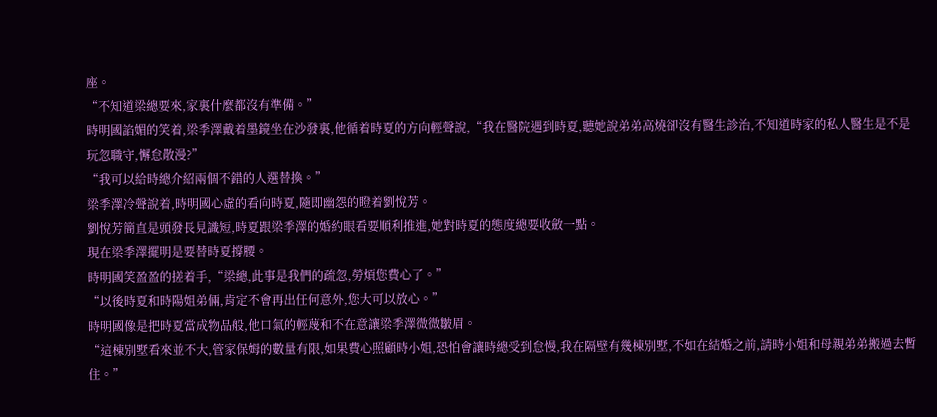座。
“不知道梁總要來,家裏什麼都沒有準備。”
時明國諂媚的笑着,梁季澤戴着墨鏡坐在沙發裏,他循着時夏的方向輕聲說,“我在醫院遇到時夏,聽她說弟弟高燒卻沒有醫生診治,不知道時家的私人醫生是不是玩忽職守,懈怠散漫?”
“我可以給時總介紹兩個不錯的人選替換。”
梁季澤冷聲說着,時明國心虛的看向時夏,隨即幽怨的瞪着劉悅芳。
劉悅芳簡直是頭發長見識短,時夏跟梁季澤的婚約眼看要順利推進,她對時夏的態度總要收斂一點。
現在梁季澤擺明是要替時夏撐腰。
時明國笑盈盈的搓着手,“梁總,此事是我們的疏忽,勞煩您費心了。”
“以後時夏和時陽姐弟倆,肯定不會再出任何意外,您大可以放心。”
時明國像是把時夏當成物品般,他口氣的輕蔑和不在意讓梁季澤微微皺眉。
“這棟別墅看來並不大,管家保姆的數量有限,如果費心照顧時小姐,恐怕會讓時總受到怠慢,我在隔壁有幾棟別墅,不如在結婚之前,請時小姐和母親弟弟搬過去暫住。”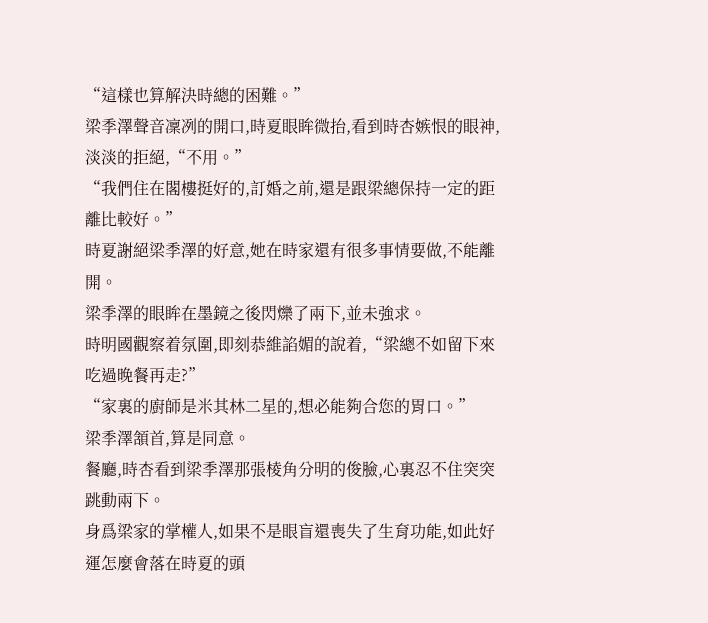“這樣也算解決時總的困難。”
梁季澤聲音凜冽的開口,時夏眼眸微抬,看到時杏嫉恨的眼神,淡淡的拒絕,“不用。”
“我們住在閣樓挺好的,訂婚之前,還是跟梁總保持一定的距離比較好。”
時夏謝絕梁季澤的好意,她在時家還有很多事情要做,不能離開。
梁季澤的眼眸在墨鏡之後閃爍了兩下,並未強求。
時明國觀察着氛圍,即刻恭維諂媚的說着,“梁總不如留下來吃過晚餐再走?”
“家裏的廚師是米其林二星的,想必能夠合您的胃口。”
梁季澤頷首,算是同意。
餐廳,時杏看到梁季澤那張棱角分明的俊臉,心裏忍不住突突跳動兩下。
身爲梁家的掌權人,如果不是眼盲還喪失了生育功能,如此好運怎麼會落在時夏的頭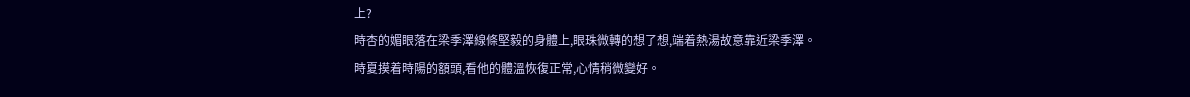上?
時杏的媚眼落在梁季澤線條堅毅的身體上,眼珠微轉的想了想,端着熱湯故意靠近梁季澤。
時夏摸着時陽的額頭,看他的體溫恢復正常,心情稍微變好。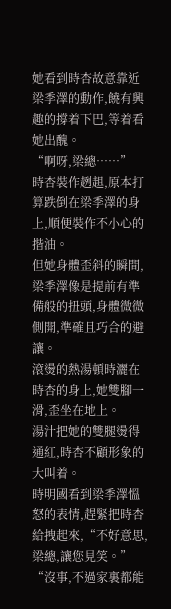她看到時杏故意靠近梁季澤的動作,饒有興趣的撐着下巴,等着看她出醜。
“啊呀,梁總……”
時杏裝作趔趄,原本打算跌倒在梁季澤的身上,順便裝作不小心的揩油。
但她身體歪斜的瞬間,梁季澤像是提前有準備般的扭頭,身體微微側開,準確且巧合的避讓。
滾燙的熱湯頓時灑在時杏的身上,她雙腳一滑,歪坐在地上。
湯汁把她的雙腿燙得通紅,時杏不顧形象的大叫着。
時明國看到梁季澤慍怒的表情,趕緊把時杏給拽起來,“不好意思,梁總,讓您見笑。”
“沒事,不過家裏都能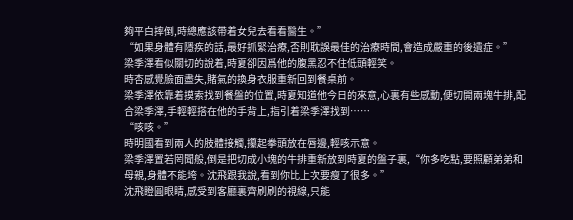夠平白摔倒,時總應該帶着女兒去看看醫生。”
“如果身體有隱疾的話,最好抓緊治療,否則耽誤最佳的治療時間,會造成嚴重的後遺症。”
梁季澤看似關切的說着,時夏卻因爲他的腹黑忍不住低頭輕笑。
時杏感覺臉面盡失,賭氣的換身衣服重新回到餐桌前。
梁季澤依靠着摸索找到餐盤的位置,時夏知道他今日的來意,心裏有些感動,便切開兩塊牛排,配合梁季澤,手輕輕搭在他的手背上,指引着梁季澤找到……
“咳咳。”
時明國看到兩人的肢體接觸,攥起拳頭放在唇邊,輕咳示意。
梁季澤置若罔聞般,倒是把切成小塊的牛排重新放到時夏的盤子裏,“你多吃點,要照顧弟弟和母親,身體不能垮。沈飛跟我說,看到你比上次要瘦了很多。”
沈飛瞪圓眼睛,感受到客廳裏齊刷刷的視線,只能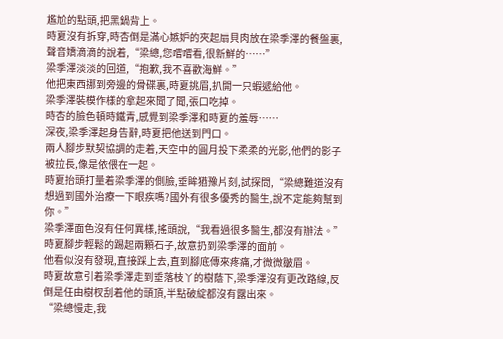尷尬的點頭,把黑鍋背上。
時夏沒有拆穿,時杏倒是滿心嫉妒的夾起扇貝肉放在梁季澤的餐盤裏,聲音嬌滴滴的說着,“梁總,您嚐嚐看,很新鮮的……”
梁季澤淡淡的回道,“抱歉,我不喜歡海鮮。”
他把東西挪到旁邊的骨碟裏,時夏挑眉,扒開一只蝦遞給他。
梁季澤裝模作樣的拿起來聞了聞,張口吃掉。
時杏的臉色頓時鐵青,感覺到梁季澤和時夏的羞辱……
深夜,梁季澤起身告辭,時夏把他送到門口。
兩人腳步默契協調的走着,天空中的圓月投下柔柔的光影,他們的影子被拉長,像是依偎在一起。
時夏抬頭打量着梁季澤的側臉,垂眸猶豫片刻,試探問,“梁總難道沒有想過到國外治療一下眼疾嗎?國外有很多優秀的醫生,說不定能夠幫到你。”
梁季澤面色沒有任何異樣,搖頭說,“我看過很多醫生,都沒有辦法。”
時夏腳步輕鬆的踢起兩顆石子,故意扔到梁季澤的面前。
他看似沒有發現,直接踩上去,直到腳底傳來疼痛,才微微皺眉。
時夏故意引着梁季澤走到垂落枝丫的樹蔭下,梁季澤沒有更改路線,反倒是任由樹杈刮着他的頭頂,半點破綻都沒有露出來。
“梁總慢走,我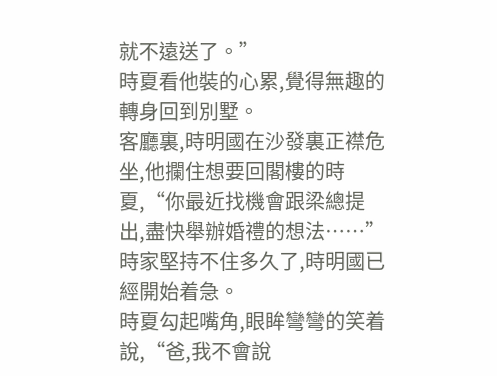就不遠送了。”
時夏看他裝的心累,覺得無趣的轉身回到別墅。
客廳裏,時明國在沙發裏正襟危坐,他攔住想要回閣樓的時夏,“你最近找機會跟梁總提出,盡快舉辦婚禮的想法……”時家堅持不住多久了,時明國已經開始着急。
時夏勾起嘴角,眼眸彎彎的笑着說,“爸,我不會說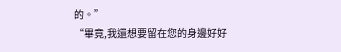的。”
“畢竟,我還想要留在您的身邊好好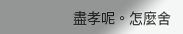盡孝呢。怎麼舍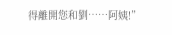得離開您和劉……阿姨!”